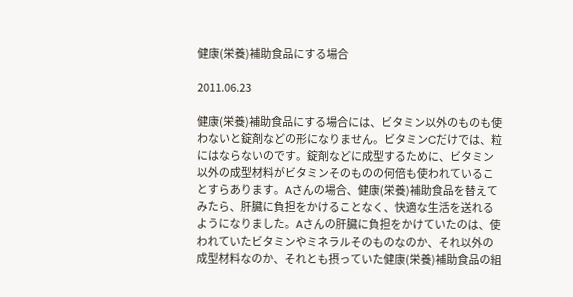健康(栄養)補助食品にする場合

2011.06.23

健康(栄養)補助食品にする場合には、ビタミン以外のものも使わないと錠剤などの形になりません。ビタミンCだけでは、粒にはならないのです。錠剤などに成型するために、ビタミン以外の成型材料がビタミンそのものの何倍も使われていることすらあります。Aさんの場合、健康(栄養)補助食品を替えてみたら、肝臓に負担をかけることなく、快適な生活を送れるようになりました。Aさんの肝臓に負担をかけていたのは、使われていたビタミンやミネラルそのものなのか、それ以外の成型材料なのか、それとも摂っていた健康(栄養)補助食品の組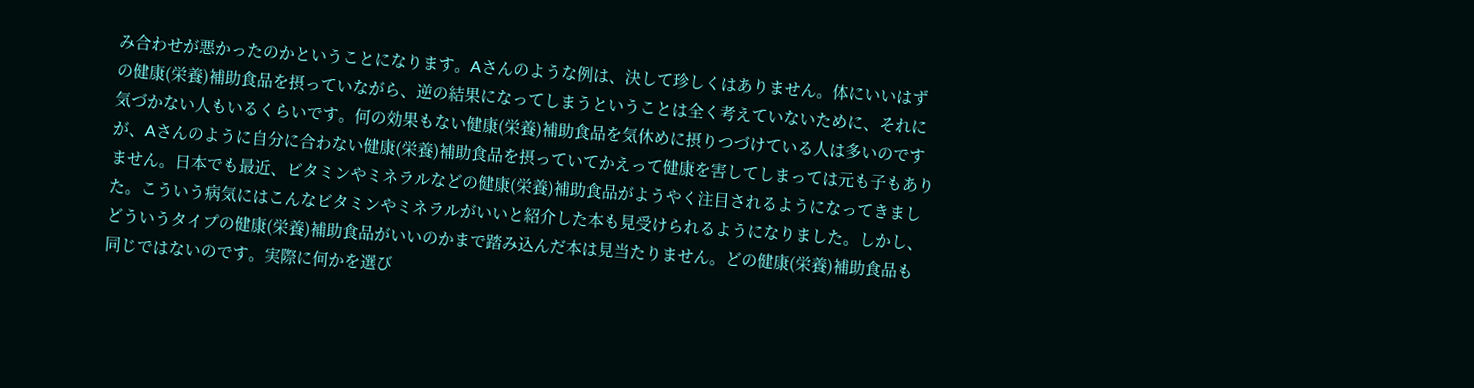み合わせが悪かったのかということになります。Aさんのような例は、決して珍しくはありません。体にいいはずの健康(栄養)補助食品を摂っていながら、逆の結果になってしまうということは全く考えていないために、それに気づかない人もいるくらいです。何の効果もない健康(栄養)補助食品を気休めに摂りつづけている人は多いのですが、Aさんのように自分に合わない健康(栄養)補助食品を摂っていてかえって健康を害してしまっては元も子もありません。日本でも最近、ビタミンやミネラルなどの健康(栄養)補助食品がようやく注目されるようになってきました。こういう病気にはこんなビタミンやミネラルがいいと紹介した本も見受けられるようになりました。しかし、どういうタイプの健康(栄養)補助食品がいいのかまで踏み込んだ本は見当たりません。どの健康(栄養)補助食品も同じではないのです。実際に何かを選び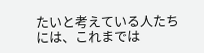たいと考えている人たちには、これまでは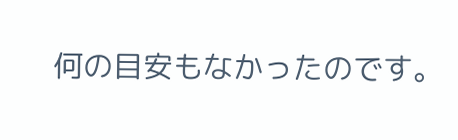何の目安もなかったのです。